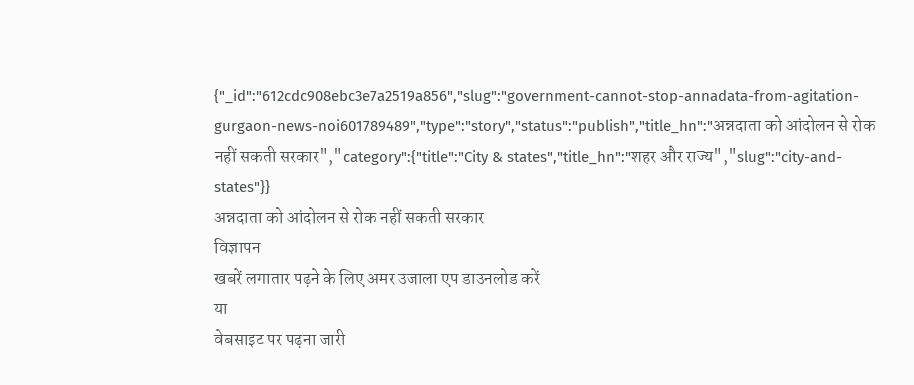{"_id":"612cdc908ebc3e7a2519a856","slug":"government-cannot-stop-annadata-from-agitation-gurgaon-news-noi601789489","type":"story","status":"publish","title_hn":"अन्नदाता को आंदोलन से रोक नहीं सकती सरकार","category":{"title":"City & states","title_hn":"शहर और राज्य","slug":"city-and-states"}}
अन्नदाता को आंदोलन से रोक नहीं सकती सरकार
विज्ञापन
खबरें लगातार पढ़ने के लिए अमर उजाला एप डाउनलोड करें
या
वेबसाइट पर पढ़ना जारी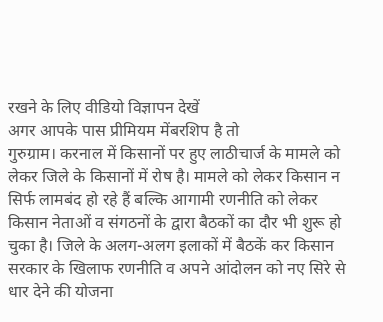रखने के लिए वीडियो विज्ञापन देखें
अगर आपके पास प्रीमियम मेंबरशिप है तो
गुरुग्राम। करनाल में किसानों पर हुए लाठीचार्ज के मामले को लेकर जिले के किसानों में रोष है। मामले को लेकर किसान न सिर्फ लामबंद हो रहे हैं बल्कि आगामी रणनीति को लेकर किसान नेताओं व संगठनों के द्वारा बैठकों का दौर भी शुरू हो चुका है। जिले के अलग-अलग इलाकों में बैठकें कर किसान सरकार के खिलाफ रणनीति व अपने आंदोलन को नए सिरे से धार देने की योजना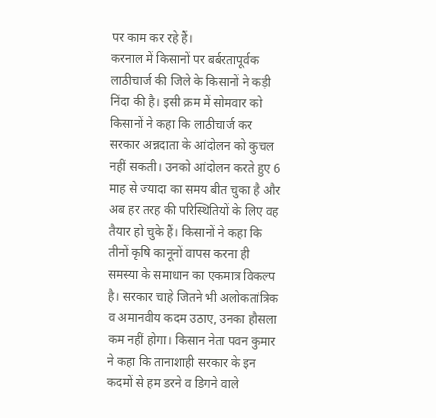पर काम कर रहे हैं।
करनाल में किसानों पर बर्बरतापूर्वक लाठीचार्ज की जिले के किसानों ने कड़ी निंदा की है। इसी क्रम में सोमवार को किसानों ने कहा कि लाठीचार्ज कर सरकार अन्नदाता के आंदोलन को कुचल नहीं सकती। उनको आंदोलन करते हुए 6 माह से ज्यादा का समय बीत चुका है और अब हर तरह की परिस्थितियों के लिए वह तैयार हो चुके हैं। किसानों ने कहा कि तीनों कृषि कानूनों वापस करना ही समस्या के समाधान का एकमात्र विकल्प है। सरकार चाहे जितने भी अलोकतांत्रिक व अमानवीय कदम उठाए, उनका हौसला कम नहीं होगा। किसान नेता पवन कुमार ने कहा कि तानाशाही सरकार के इन कदमों से हम डरने व डिगने वाले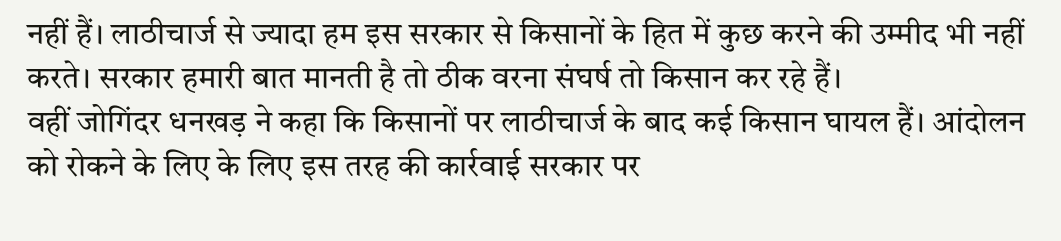नहीं हैं। लाठीचार्ज से ज्यादा हम इस सरकार से किसानों के हित में कुछ करने की उम्मीद भी नहीं करते। सरकार हमारी बात मानती है तो ठीक वरना संघर्ष तो किसान कर रहे हैं।
वहीं जोगिंदर धनखड़ ने कहा कि किसानों पर लाठीचार्ज के बाद कई किसान घायल हैं। आंदोलन को रोकने के लिए के लिए इस तरह की कार्रवाई सरकार पर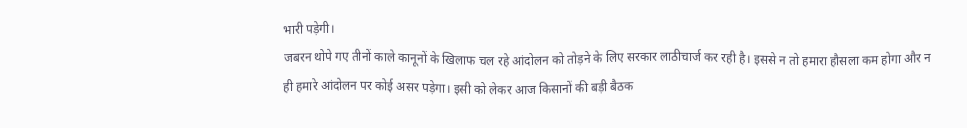भारी पड़ेगी।
जबरन थोपे गए तीनों काले कानूनों के खिलाफ चल रहे आंदोलन को तोड़ने के लिए सरकार लाठीचार्ज कर रही है। इससे न तो हमारा हौसला कम होगा और न ही हमारे आंदोलन पर कोई असर पड़ेगा। इसी को लेकर आज किसानों की बड़ी बैठक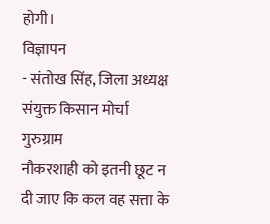होगी।
विज्ञापन
- संतोख सिंह, जिला अध्यक्ष संयुक्त किसान मोर्चा गुरुग्राम
नौकरशाही को इतनी छूट न दी जाए कि कल वह सत्ता के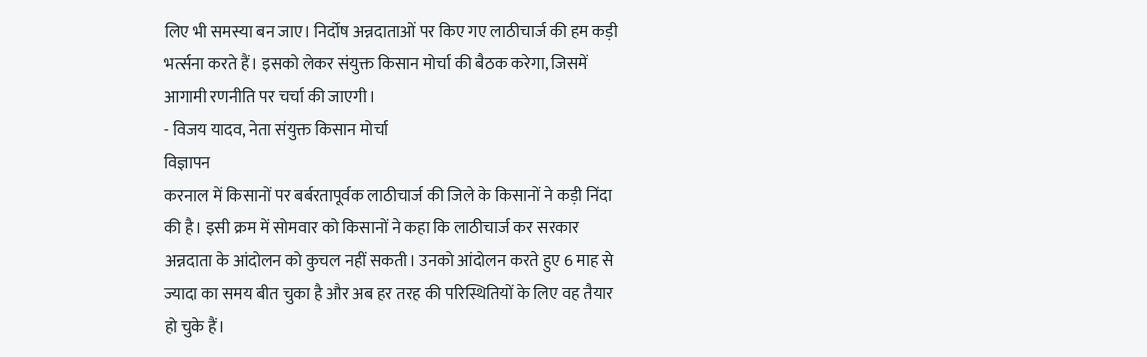लिए भी समस्या बन जाए। निर्दोष अन्नदाताओं पर किए गए लाठीचार्ज की हम कड़ी भर्त्सना करते हैं। इसको लेकर संयुक्त किसान मोर्चा की बैठक करेगा, जिसमें आगामी रणनीति पर चर्चा की जाएगी।
- विजय यादव, नेता संयुक्त किसान मोर्चा
विज्ञापन
करनाल में किसानों पर बर्बरतापूर्वक लाठीचार्ज की जिले के किसानों ने कड़ी निंदा की है। इसी क्रम में सोमवार को किसानों ने कहा कि लाठीचार्ज कर सरकार अन्नदाता के आंदोलन को कुचल नहीं सकती। उनको आंदोलन करते हुए 6 माह से ज्यादा का समय बीत चुका है और अब हर तरह की परिस्थितियों के लिए वह तैयार हो चुके हैं।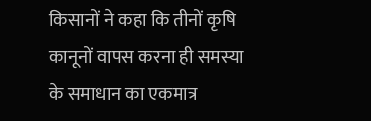किसानों ने कहा कि तीनों कृषि कानूनों वापस करना ही समस्या के समाधान का एकमात्र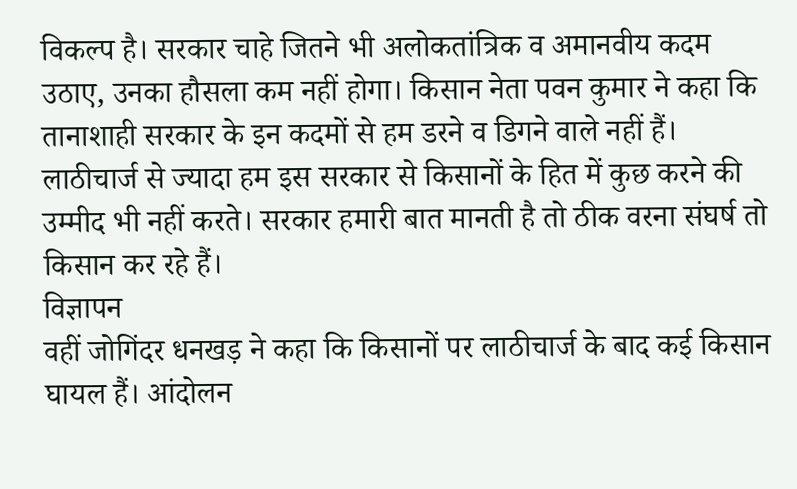विकल्प है। सरकार चाहे जितने भी अलोकतांत्रिक व अमानवीय कदम उठाए, उनका हौसला कम नहीं होगा। किसान नेता पवन कुमार ने कहा कि तानाशाही सरकार के इन कदमों से हम डरने व डिगने वाले नहीं हैं। लाठीचार्ज से ज्यादा हम इस सरकार से किसानों के हित में कुछ करने की उम्मीद भी नहीं करते। सरकार हमारी बात मानती है तो ठीक वरना संघर्ष तो किसान कर रहे हैं।
विज्ञापन
वहीं जोगिंदर धनखड़ ने कहा कि किसानों पर लाठीचार्ज के बाद कई किसान घायल हैं। आंदोलन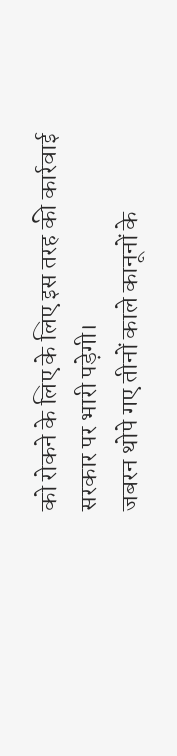को रोकने के लिए के लिए इस तरह की कार्रवाई सरकार पर भारी पड़ेगी।
जबरन थोपे गए तीनों काले कानूनों के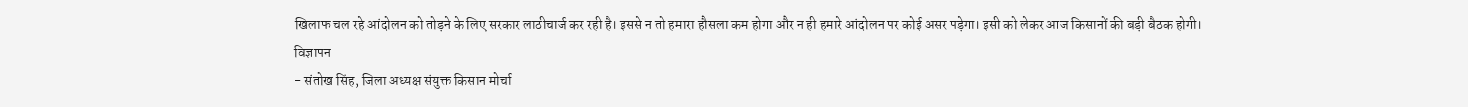खिलाफ चल रहे आंदोलन को तोड़ने के लिए सरकार लाठीचार्ज कर रही है। इससे न तो हमारा हौसला कम होगा और न ही हमारे आंदोलन पर कोई असर पड़ेगा। इसी को लेकर आज किसानों की बड़ी बैठक होगी।
विज्ञापन
- संतोख सिंह, जिला अध्यक्ष संयुक्त किसान मोर्चा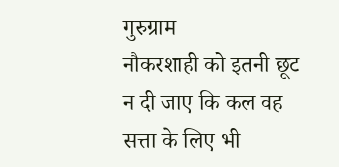गुरुग्राम
नौकरशाही को इतनी छूट न दी जाए कि कल वह सत्ता के लिए भी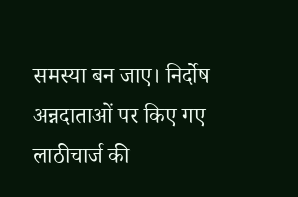समस्या बन जाए। निर्दोष अन्नदाताओं पर किए गए लाठीचार्ज की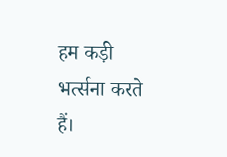हम कड़ी भर्त्सना करते हैं।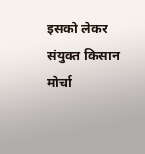इसको लेकर संयुक्त किसान मोर्चा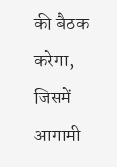की बैठक करेगा, जिसमें आगामी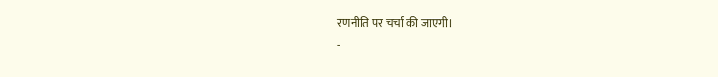रणनीति पर चर्चा की जाएगी।
-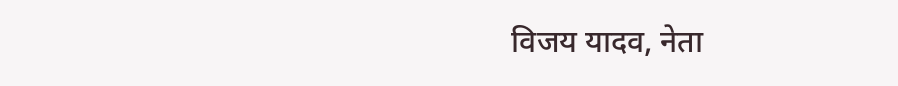विजय यादव, नेता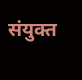संयुक्त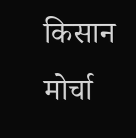किसान मोर्चा